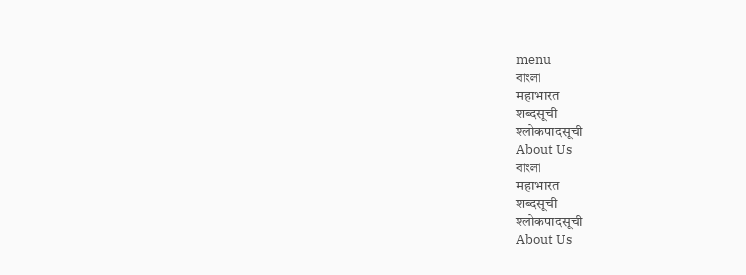menu
বাংলা
महाभारत
शब्दसूची
श्लोकपादसूची
About Us
বাংলা
महाभारत
शब्दसूची
श्लोकपादसूची
About Us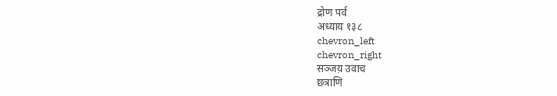द्रोण पर्व
अध्याय १३८
chevron_left
chevron_right
सञ्जय़ उवाच
छत्राणि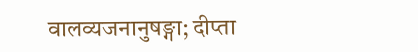वालव्यजनानुषङ्गा; दीप्ता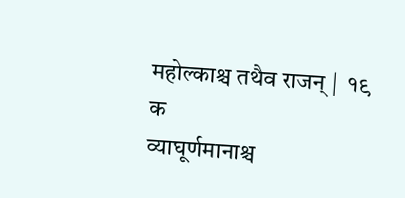महोल्काश्च तथैव राजन् |  १९   क
व्याघूर्णमानाश्च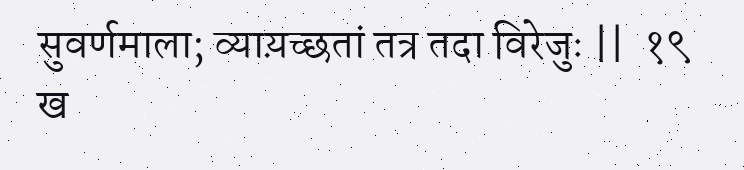सुवर्णमाला; व्याय़च्छतां तत्र तदा विरेजुः ||  १९   ख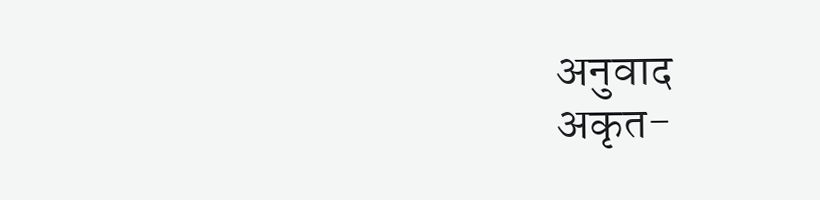अनुवाद
अकृत-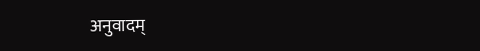अनुवादम्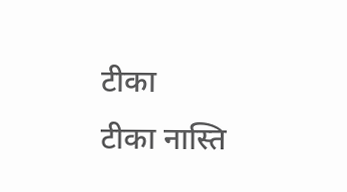टीका
टीका नास्ति